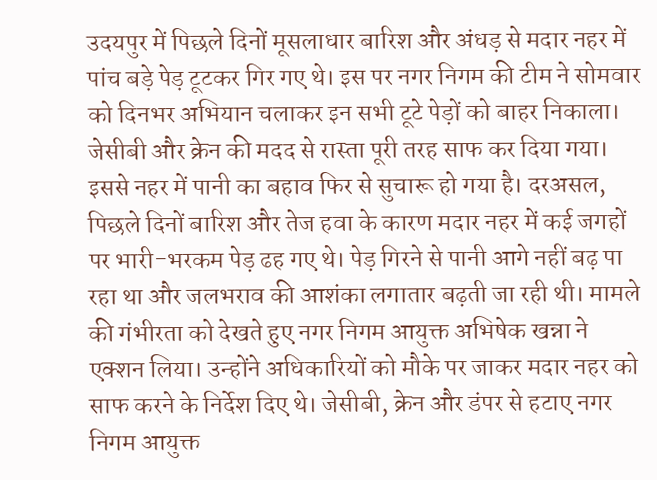उदयपुर में पिछले दिनों मूसलाधार बारिश और अंधड़ से मदार नहर में पांच बड़े पेड़ टूटकर गिर गए थे। इस पर नगर निगम की टीम ने सोमवार को दिनभर अभियान चलाकर इन सभी टूटे पेड़ों को बाहर निकाला। जेसीबी और क्रेन की मदद से रास्ता पूरी तरह साफ कर दिया गया। इससे नहर में पानी का बहाव फिर से सुचारू हो गया है। दरअसल, पिछले दिनों बारिश और तेज हवा के कारण मदार नहर में कई जगहों पर भारी-भरकम पेड़ ढह गए थे। पेड़ गिरने से पानी आगे नहीं बढ़ पा रहा था और जलभराव की आशंका लगातार बढ़ती जा रही थी। मामले की गंभीरता को देखते हुए नगर निगम आयुक्त अभिषेक खन्ना ने एक्शन लिया। उन्होंने अधिकारियों को मौके पर जाकर मदार नहर को साफ करने के निर्देश दिए थे। जेसीबी, क्रेन और डंपर से हटाए नगर निगम आयुक्त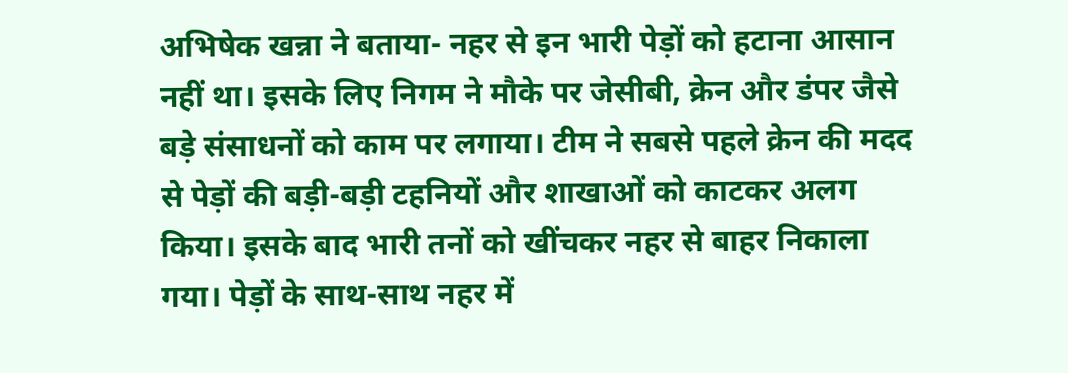अभिषेक खन्ना ने बताया- नहर से इन भारी पेड़ों को हटाना आसान नहीं था। इसके लिए निगम ने मौके पर जेसीबी, क्रेन और डंपर जैसे बड़े संसाधनों को काम पर लगाया। टीम ने सबसे पहले क्रेन की मदद से पेड़ों की बड़ी-बड़ी टहनियों और शाखाओं को काटकर अलग किया। इसके बाद भारी तनों को खींचकर नहर से बाहर निकाला गया। पेड़ों के साथ-साथ नहर में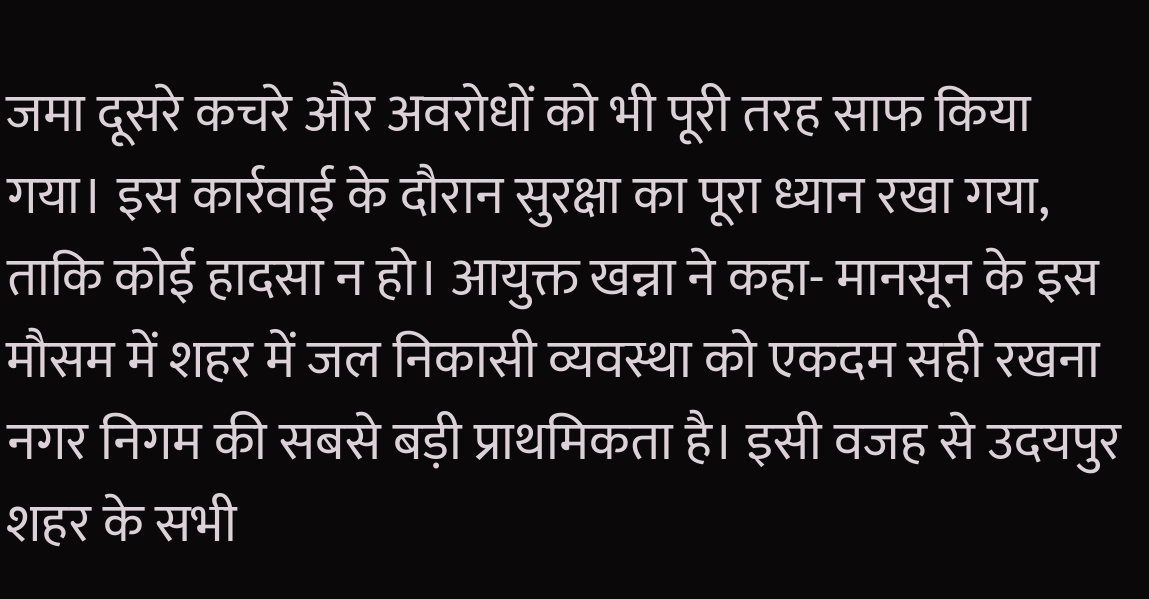जमा दूसरे कचरे और अवरोधों को भी पूरी तरह साफ किया गया। इस कार्रवाई के दौरान सुरक्षा का पूरा ध्यान रखा गया, ताकि कोई हादसा न हो। आयुक्त खन्ना ने कहा- मानसून के इस मौसम में शहर में जल निकासी व्यवस्था को एकदम सही रखना नगर निगम की सबसे बड़ी प्राथमिकता है। इसी वजह से उदयपुर शहर के सभी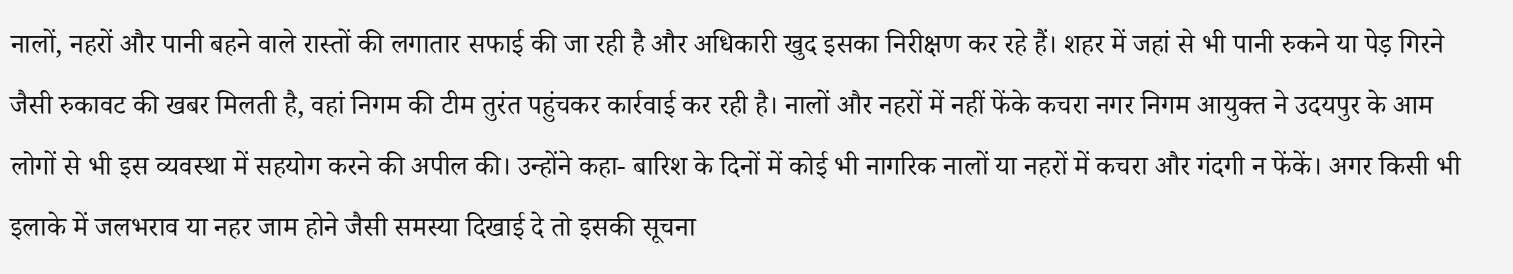नालों, नहरों और पानी बहने वाले रास्तों की लगातार सफाई की जा रही है और अधिकारी खुद इसका निरीक्षण कर रहे हैं। शहर में जहां से भी पानी रुकने या पेड़ गिरने जैसी रुकावट की खबर मिलती है, वहां निगम की टीम तुरंत पहुंचकर कार्रवाई कर रही है। नालों और नहरों में नहीं फेंके कचरा नगर निगम आयुक्त ने उदयपुर के आम लोगों से भी इस व्यवस्था में सहयोग करने की अपील की। उन्होंने कहा- बारिश के दिनों में कोई भी नागरिक नालों या नहरों में कचरा और गंदगी न फेंकें। अगर किसी भी इलाके में जलभराव या नहर जाम होने जैसी समस्या दिखाई दे तो इसकी सूचना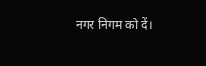नगर निगम को दें।